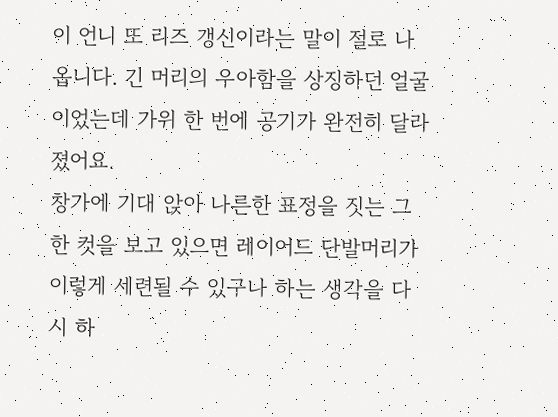이 언니 또 리즈 갱신이라는 말이 절로 나옵니다. 긴 머리의 우아함을 상징하던 얼굴이었는데 가위 한 번에 공기가 완전히 달라졌어요.
창가에 기대 앉아 나른한 표정을 짓는 그 한 컷을 보고 있으면 레이어드 단발머리가 이렇게 세련될 수 있구나 하는 생각을 다시 하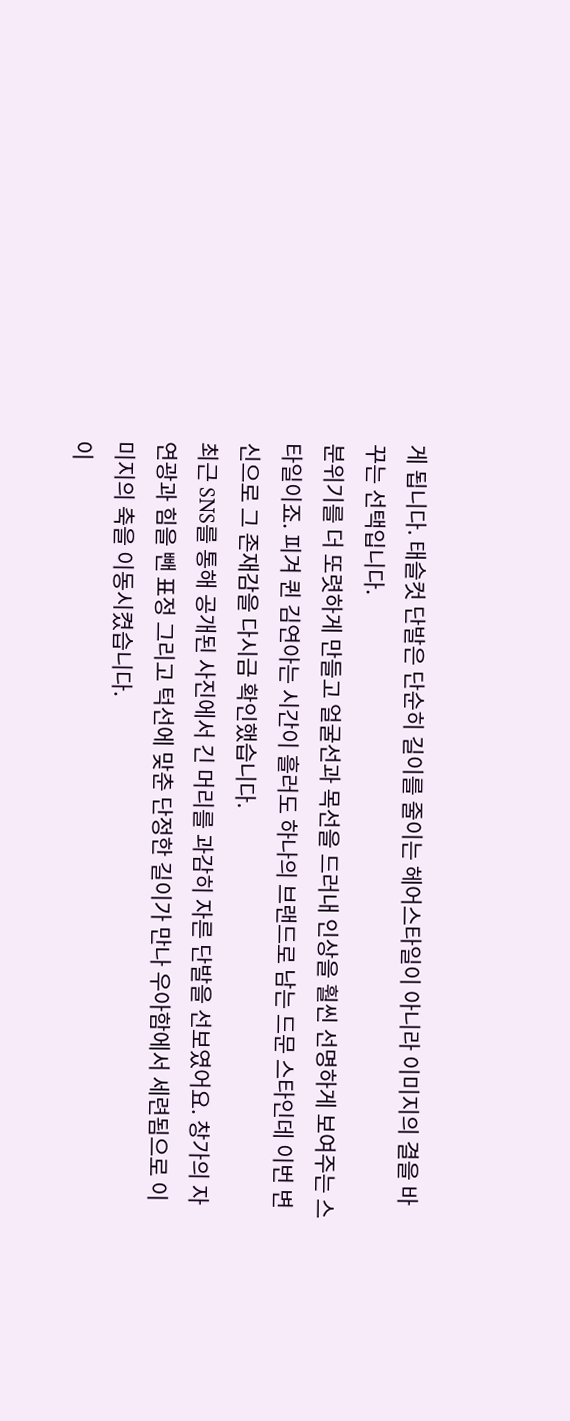게 됩니다. 태슬컷 단발은 단순히 길이를 줄이는 헤어스타일이 아니라 이미지의 결을 바꾸는 선택입니다.
분위기를 더 또렷하게 만들고 얼굴선과 목선을 드러내 인상을 훨씬 선명하게 보여주는 스타일이죠. 피겨 퀸 김연아는 시간이 흘러도 하나의 브랜드로 남는 드문 스타인데 이번 변신으로 그 존재감을 다시금 확인했습니다.
최근 SNS를 통해 공개된 사진에서 긴 머리를 과감히 자른 단발을 선보였어요. 창가의 자연광과 힘을 뺀 표정 그리고 턱선에 맞춘 단정한 길이가 만나 우아함에서 세련됨으로 이미지의 축을 이동시켰습니다.
이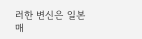러한 변신은 일본 매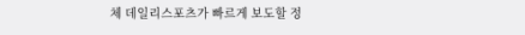체 데일리스포츠가 빠르게 보도할 정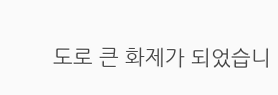도로 큰 화제가 되었습니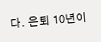다. 은퇴 10년이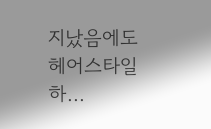지났음에도 헤어스타일 하...